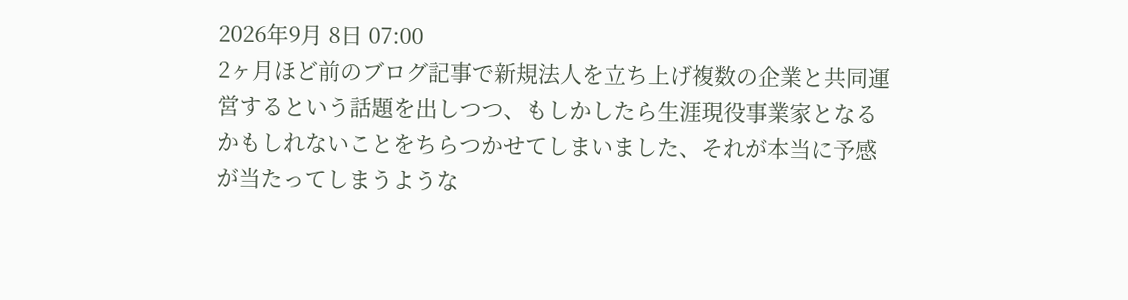2026年9月 8日 07:00
2ヶ月ほど前のブログ記事で新規法人を立ち上げ複数の企業と共同運営するという話題を出しつつ、もしかしたら生涯現役事業家となるかもしれないことをちらつかせてしまいました、それが本当に予感が当たってしまうような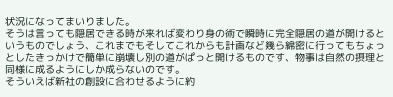状況になってまいりました。
そうは言っても隠居できる時が来れば変わり身の術で瞬時に完全隠居の道が開けるというものでしょう、これまでもそしてこれからも計画など幾ら綿密に行ってもちょっとしたきっかけで簡単に崩壊し別の道がぱっと開けるものです、物事は自然の摂理と同様に成るようにしか成らないのです。
そういえば新社の創設に合わせるように約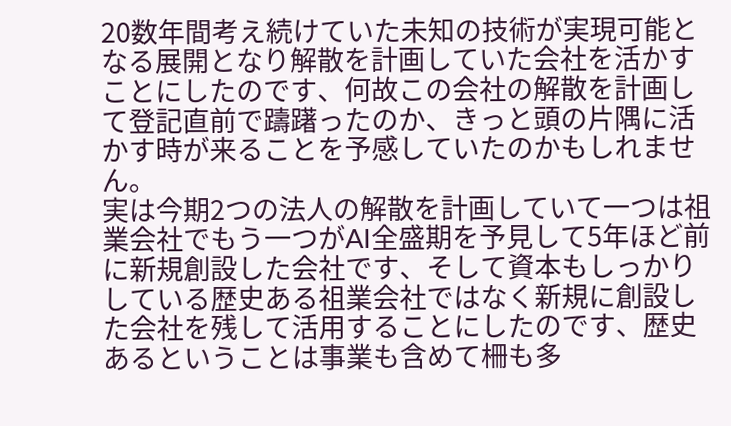20数年間考え続けていた未知の技術が実現可能となる展開となり解散を計画していた会社を活かすことにしたのです、何故この会社の解散を計画して登記直前で躊躇ったのか、きっと頭の片隅に活かす時が来ることを予感していたのかもしれません。
実は今期2つの法人の解散を計画していて一つは祖業会社でもう一つがAI全盛期を予見して5年ほど前に新規創設した会社です、そして資本もしっかりしている歴史ある祖業会社ではなく新規に創設した会社を残して活用することにしたのです、歴史あるということは事業も含めて柵も多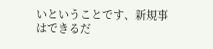いということです、新規事はできるだ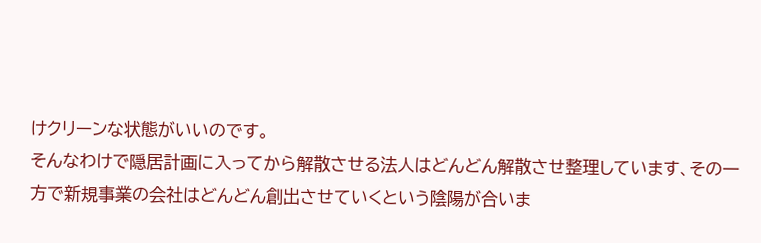けクリーンな状態がいいのです。
そんなわけで隠居計画に入ってから解散させる法人はどんどん解散させ整理しています、その一方で新規事業の会社はどんどん創出させていくという陰陽が合いま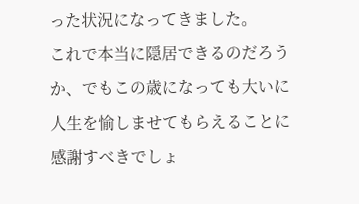った状況になってきました。
これで本当に隠居できるのだろうか、でもこの歳になっても大いに人生を愉しませてもらえることに感謝すべきでしょ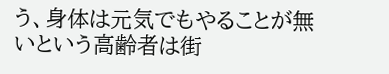う、身体は元気でもやることが無いという高齢者は街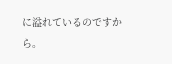に溢れているのですから。